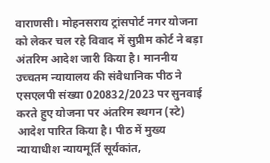वाराणसी। मोहनसराय ट्रांसपोर्ट नगर योजना को लेकर चल रहे विवाद में सुप्रीम कोर्ट ने बड़ा अंतरिम आदेश जारी किया है। माननीय उच्चतम न्यायालय की संवैधानिक पीठ ने एसएलपी संख्या 020832/2023 पर सुनवाई करते हुए योजना पर अंतरिम स्थगन (स्टे) आदेश पारित किया है। पीठ में मुख्य न्यायाधीश न्यायमूर्ति सूर्यकांत,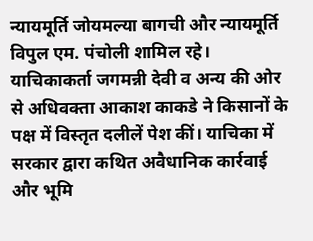न्यायमूर्ति जोयमल्या बागची और न्यायमूर्ति विपुल एम. पंचोली शामिल रहे।
याचिकाकर्ता जगमन्नी देवी व अन्य की ओर से अधिवक्ता आकाश काकडे ने किसानों के पक्ष में विस्तृत दलीलें पेश कीं। याचिका में सरकार द्वारा कथित अवैधानिक कार्रवाई और भूमि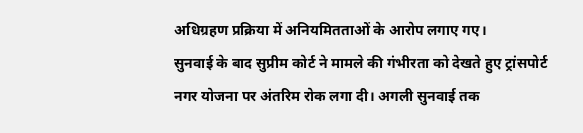अधिग्रहण प्रक्रिया में अनियमितताओं के आरोप लगाए गए।
सुनवाई के बाद सुप्रीम कोर्ट ने मामले की गंभीरता को देखते हुए ट्रांसपोर्ट नगर योजना पर अंतरिम रोक लगा दी। अगली सुनवाई तक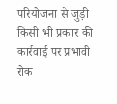परियोजना से जुड़ी किसी भी प्रकार की कार्रवाई पर प्रभावी रोक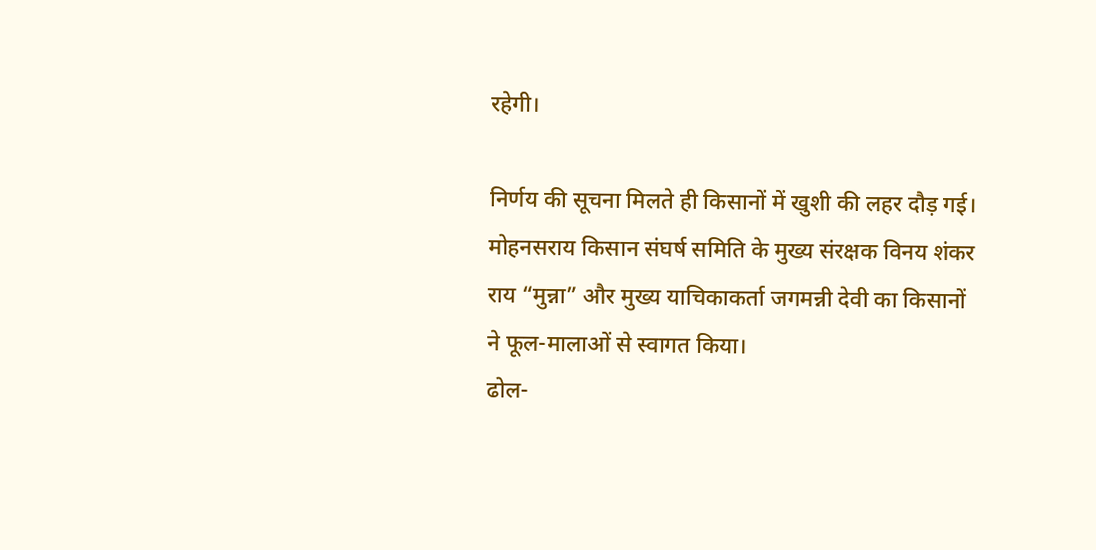रहेगी।

निर्णय की सूचना मिलते ही किसानों में खुशी की लहर दौड़ गई। मोहनसराय किसान संघर्ष समिति के मुख्य संरक्षक विनय शंकर राय “मुन्ना” और मुख्य याचिकाकर्ता जगमन्नी देवी का किसानों ने फूल-मालाओं से स्वागत किया।
ढोल-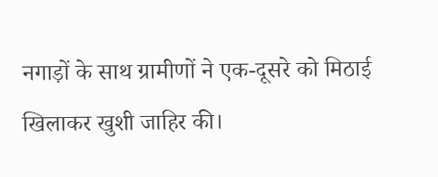नगाड़ों के साथ ग्रामीणों ने एक-दूसरे को मिठाई खिलाकर खुशी जाहिर की।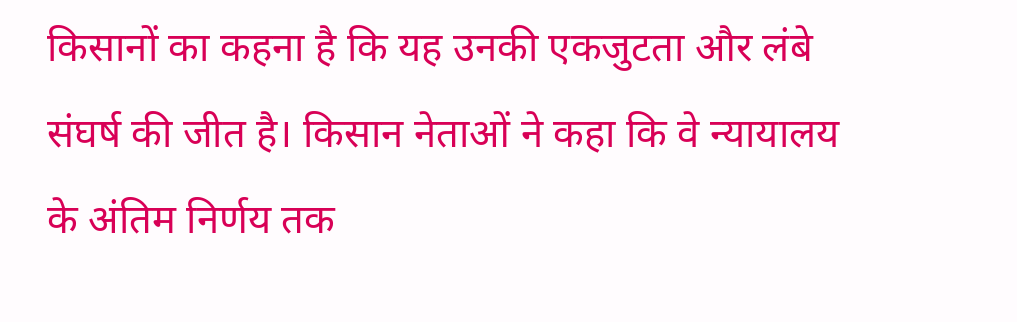किसानों का कहना है कि यह उनकी एकजुटता और लंबे संघर्ष की जीत है। किसान नेताओं ने कहा कि वे न्यायालय के अंतिम निर्णय तक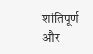शांतिपूर्ण और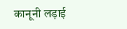कानूनी लड़ाई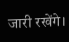जारी रखेंगे।